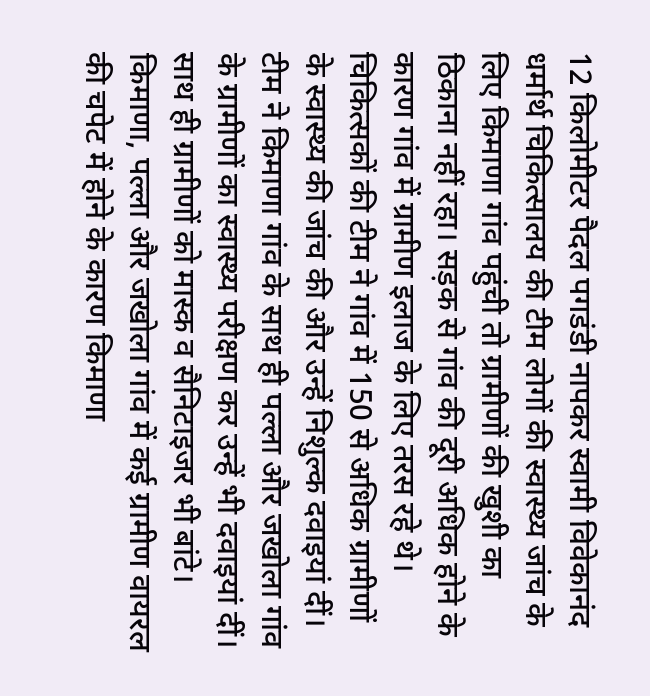12 किलोमीटर पैदल पगडंडी नापकर स्वामी विवेकानंद धर्मार्थ चिकित्सालय की टीम लोगों की स्वास्थ्य जांच के लिए किमाणा गांव पहुंची तो ग्रामीणों की खुशी का ठिकाना नहीं रहा। सड़क से गांव की दूरी अधिक होने के कारण गांव में ग्रामीण इलाज के लिए तरस रहे थे। चिकित्सकों की टीम ने गांव में 150 से अधिक ग्रामीणों के स्वास्थ्य की जांच की और उन्हें निशुल्क दवाइयां दीं। टीम ने किमाणा गांव के साथ ही पल्ला और जखोला गांव के ग्रामीणों का स्वास्थ्य परीक्षण कर उन्हें भी दवाइयां दीं। साथ ही ग्रामीणों को मास्क व सैनिटाइजर भी बांटे।
किमाणा, पल्ला और जखोला गांव में कई ग्रामीण वायरल की चपेट में होने के कारण किमाणा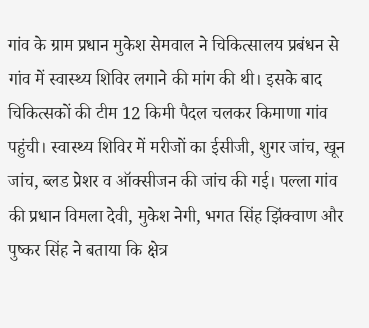गांव के ग्राम प्रधान मुकेश सेमवाल ने चिकित्सालय प्रबंधन से गांव में स्वास्थ्य शिविर लगाने की मांग की थी। इसके बाद चिकित्सकों की टीम 12 किमी पैदल चलकर किमाणा गांव पहुंची। स्वास्थ्य शिविर में मरीजों का ईसीजी, शुगर जांच, खून जांच, ब्लड प्रेशर व ऑक्सीजन की जांच की गई। पल्ला गांव की प्रधान विमला देवी, मुकेश नेगी, भगत सिंह झिंक्वाण और पुष्कर सिंह ने बताया कि क्षेत्र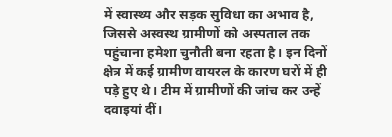में स्वास्थ्य और सड़क सुविधा का अभाव है, जिससे अस्वस्थ ग्रामीणों को अस्पताल तक पहुंचाना हमेशा चुनौती बना रहता है। इन दिनों क्षेत्र में कई ग्रामीण वायरल के कारण घरों में ही पड़े हुए थे। टीम में ग्रामीणों की जांच कर उन्हें दवाइयां दीं।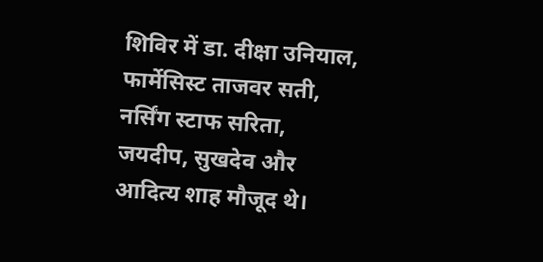शिविर में डा. दीक्षा उनियाल, फार्मेसिस्ट ताजवर सती, नर्सिंग स्टाफ सरिता, जयदीप, सुखदेव और आदित्य शाह मौजूद थे।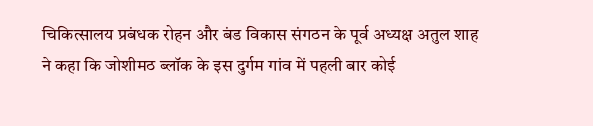चिकित्सालय प्रबंधक रोहन और बंड विकास संगठन के पूर्व अध्यक्ष अतुल शाह ने कहा कि जोशीमठ ब्लॉक के इस दुर्गम गांव में पहली बार कोई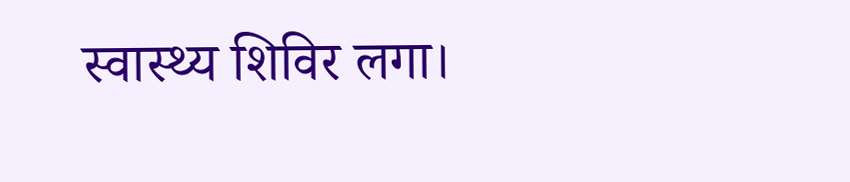स्वास्थ्य शिविर लगा।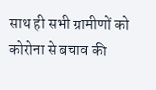साथ ही सभी ग्रामीणों को कोरोना से बचाव की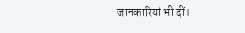जानकारियां भी दीं।